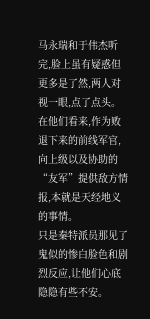马永瑞和于伟杰听完,脸上虽有疑惑但更多是了然,两人对视一眼,点了点头。
在他们看来,作为败退下来的前线军官,向上级以及协助的“友军”提供敌方情报,本就是天经地义的事情。
只是秦特派员那见了鬼似的惨白脸色和剧烈反应,让他们心底隐隐有些不安。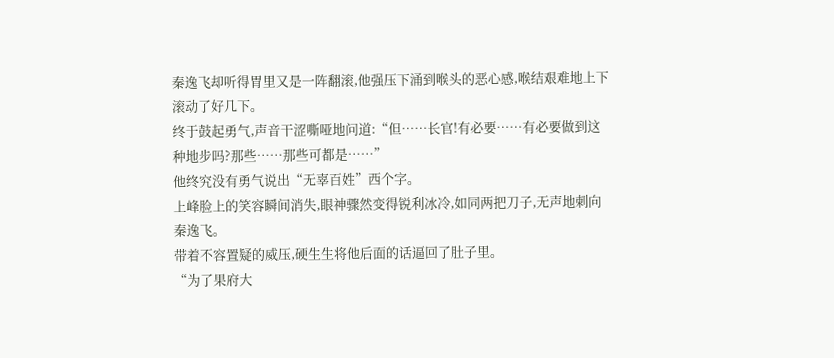秦逸飞却听得胃里又是一阵翻滚,他强压下涌到喉头的恶心感,喉结艰难地上下滚动了好几下。
终于鼓起勇气,声音干涩嘶哑地问道:“但……长官!有必要……有必要做到这种地步吗?那些……那些可都是……”
他终究没有勇气说出“无辜百姓”西个字。
上峰脸上的笑容瞬间消失,眼神骤然变得锐利冰冷,如同两把刀子,无声地刺向秦逸飞。
带着不容置疑的威压,硬生生将他后面的话逼回了肚子里。
“为了果府大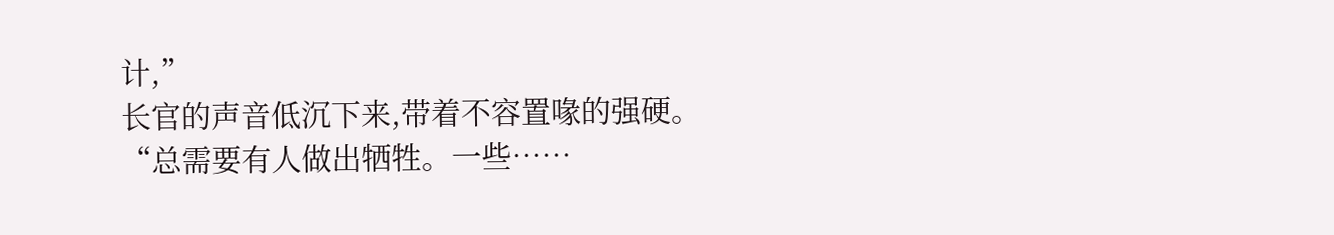计,”
长官的声音低沉下来,带着不容置喙的强硬。
“总需要有人做出牺牲。一些……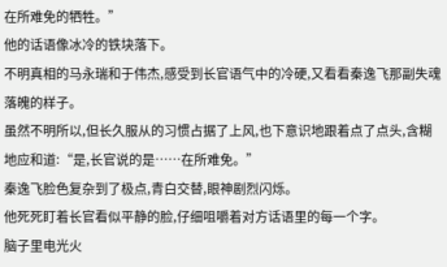在所难免的牺牲。”
他的话语像冰冷的铁块落下。
不明真相的马永瑞和于伟杰,感受到长官语气中的冷硬,又看看秦逸飞那副失魂落魄的样子。
虽然不明所以,但长久服从的习惯占据了上风,也下意识地跟着点了点头,含糊地应和道:“是,长官说的是……在所难免。”
秦逸飞脸色复杂到了极点,青白交替,眼神剧烈闪烁。
他死死盯着长官看似平静的脸,仔细咀嚼着对方话语里的每一个字。
脑子里电光火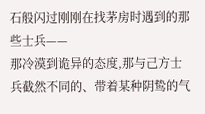石般闪过刚刚在找茅房时遇到的那些士兵——
那冷漠到诡异的态度,那与己方士兵截然不同的、带着某种阴鸷的气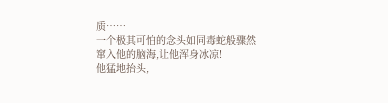质……
一个极其可怕的念头如同毒蛇般骤然窜入他的脑海,让他浑身冰凉!
他猛地抬头,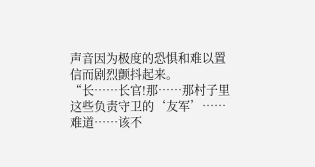声音因为极度的恐惧和难以置信而剧烈颤抖起来。
“长……长官!那……那村子里这些负责守卫的‘友军’……难道……该不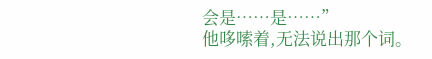会是……是……”
他哆嗦着,无法说出那个词。